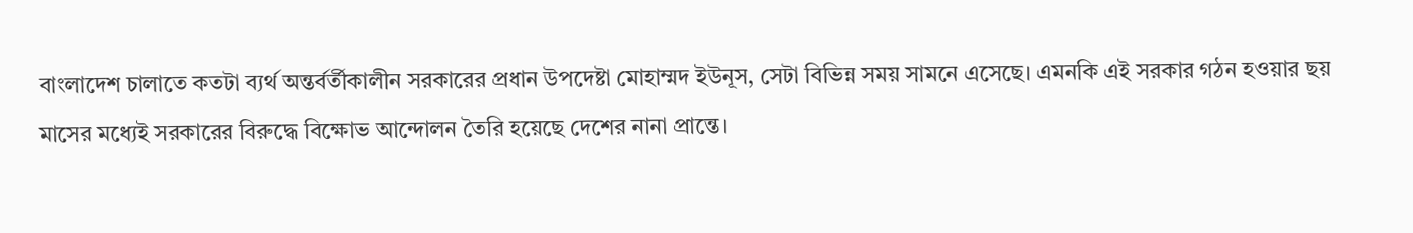বাংলাদেশ চালাতে কতটা ব্যর্থ অন্তর্বর্তীকালীন সরকারের প্রধান উপদেষ্টা মোহাম্মদ ইউনূস, সেটা বিভিন্ন সময় সামনে এসেছে। এমনকি এই সরকার গঠন হওয়ার ছয় মাসের মধ্যেই সরকারের বিরুদ্ধে বিক্ষোভ আন্দোলন তৈরি হয়েছে দেশের নানা প্রান্তে।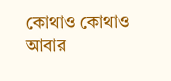কোথাও কোথাও আবার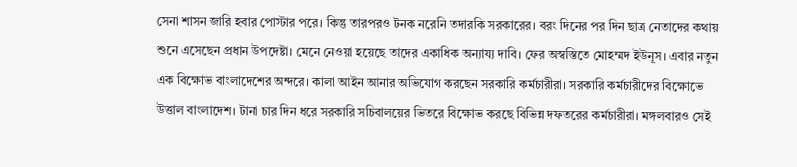সেনা শাসন জারি হবার পোস্টার পরে। কিন্তু তারপরও টনক নরেনি তদারকি সরকারের। বরং দিনের পর দিন ছাত্র নেতাদের কথায় শুনে এসেছেন প্রধান উপদেষ্টা। মেনে নেওয়া হয়েছে তাদের একাধিক অন্যায্য দাবি। ফের অস্বস্তিতে মোহম্মদ ইউনূস। এবার নতুন এক বিক্ষোভ বাংলাদেশের অন্দরে। কালা আইন আনার অভিযোগ করছেন সরকারি কর্মচারীরা। সরকারি কর্মচারীদের বিক্ষোভে উত্তাল বাংলাদেশ। টানা চার দিন ধরে সরকারি সচিবালয়ের ভিতরে বিক্ষোভ করছে বিভিন্ন দফতরের কর্মচারীরা। মঙ্গলবারও সেই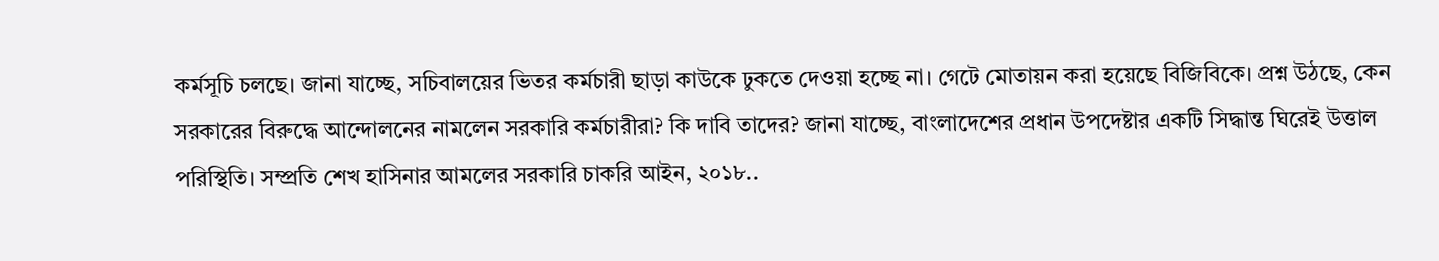কর্মসূচি চলছে। জানা যাচ্ছে, সচিবালয়ের ভিতর কর্মচারী ছাড়া কাউকে ঢুকতে দেওয়া হচ্ছে না। গেটে মোতায়ন করা হয়েছে বিজিবিকে। প্রশ্ন উঠছে, কেন সরকারের বিরুদ্ধে আন্দোলনের নামলেন সরকারি কর্মচারীরা? কি দাবি তাদের? জানা যাচ্ছে, বাংলাদেশের প্রধান উপদেষ্টার একটি সিদ্ধান্ত ঘিরেই উত্তাল পরিস্থিতি। সম্প্রতি শেখ হাসিনার আমলের সরকারি চাকরি আইন, ২০১৮..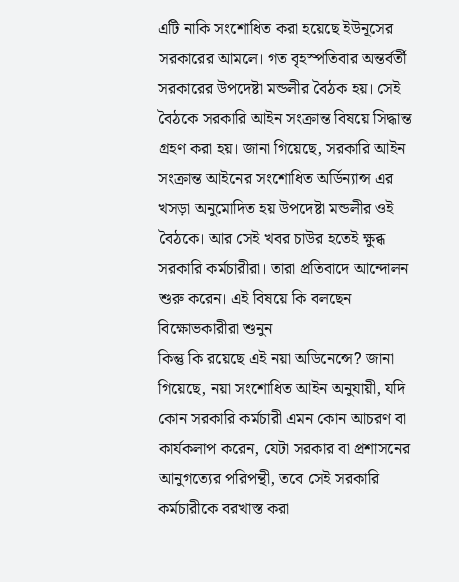এটি নাকি সংশোধিত করা হয়েছে ইউনূসের সরকারের আমলে। গত বৃহস্পতিবার অন্তর্বর্তী সরকারের উপদেষ্টা মন্ডলীর বৈঠক হয়। সেই বৈঠকে সরকারি আইন সংক্রান্ত বিষয়ে সিদ্ধান্ত গ্রহণ করা হয়। জানা গিয়েছে, সরকারি আইন সংক্রান্ত আইনের সংশোধিত অর্ডিন্যান্স এর খসড়া অনুমোদিত হয় উপদেষ্টা মন্ডলীর ওই বৈঠকে। আর সেই খবর চাউর হতেই ক্ষুব্ধ সরকারি কর্মচারীরা। তারা প্রতিবাদে আন্দোলন শুরু করেন। এই বিষয়ে কি বলছেন বিক্ষোভকারীরা শুনুন
কিন্তু কি রয়েছে এই নয়া অডিনেন্সে? জানা গিয়েছে, নয়া সংশোধিত আইন অনুযায়ী, যদি কোন সরকারি কর্মচারী এমন কোন আচরণ বা কার্যকলাপ করেন, যেটা সরকার বা প্রশাসনের আনুগত্যের পরিপন্থী, তবে সেই সরকারি কর্মচারীকে বরখাস্ত করা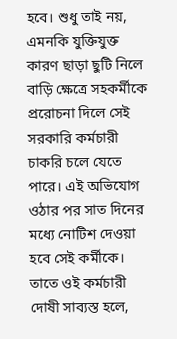হবে। শুধু তাই নয়, এমনকি যুক্তিযুক্ত কারণ ছাড়া ছুটি নিলে বাড়ি ক্ষেত্রে সহকর্মীকে প্ররোচনা দিলে সেই সরকারি কর্মচারী চাকরি চলে যেতে পারে। এই অভিযোগ ওঠার পর সাত দিনের মধ্যে নোটিশ দেওয়া হবে সেই কর্মীকে। তাতে ওই কর্মচারী দোষী সাব্যস্ত হলে,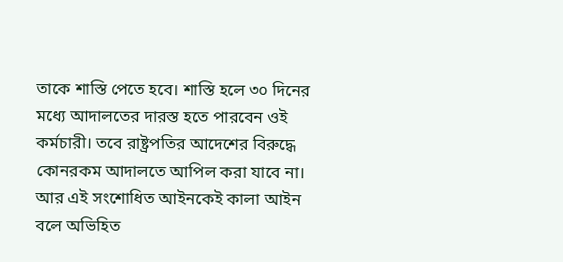তাকে শাস্তি পেতে হবে। শাস্তি হলে ৩০ দিনের মধ্যে আদালতের দারস্ত হতে পারবেন ওই কর্মচারী। তবে রাষ্ট্রপতির আদেশের বিরুদ্ধে কোনরকম আদালতে আপিল করা যাবে না। আর এই সংশোধিত আইনকেই কালা আইন বলে অভিহিত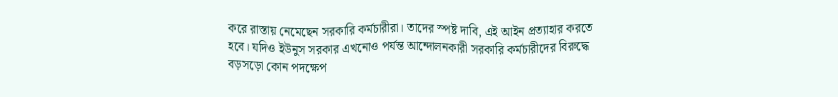করে রাস্তায় নেমেছেন সরকারি কর্মচারীরা। তাদের স্পষ্ট দাবি, এই আইন প্রত্যাহার করতে হবে। যদিও ইউনুস সরকার এখনোও পর্যন্ত আন্দোলনকারী সরকারি কর্মচারীদের বিরুদ্ধে বড়সড়ো কোন পদক্ষেপ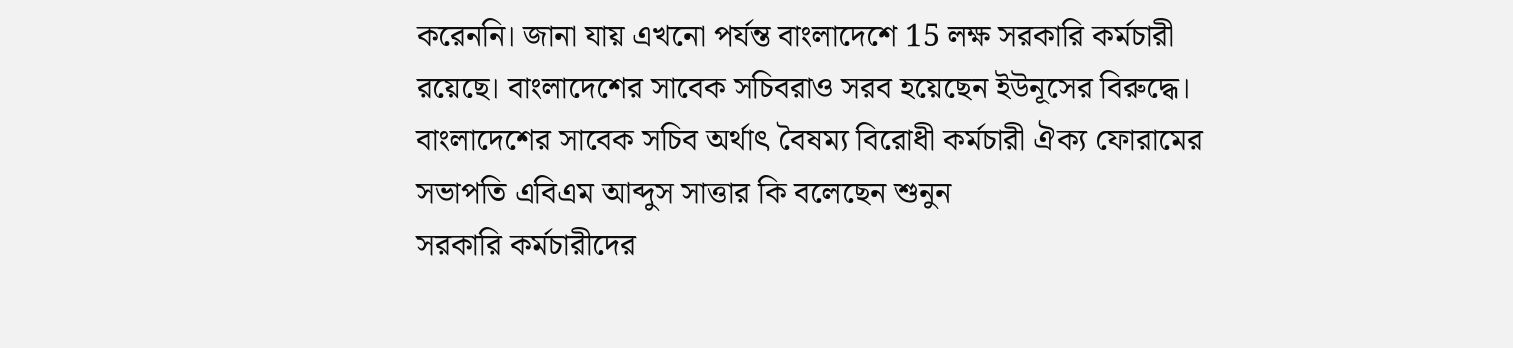করেননি। জানা যায় এখনো পর্যন্ত বাংলাদেশে 15 লক্ষ সরকারি কর্মচারী রয়েছে। বাংলাদেশের সাবেক সচিবরাও সরব হয়েছেন ইউনূসের বিরুদ্ধে। বাংলাদেশের সাবেক সচিব অর্থাৎ বৈষম্য বিরোধী কর্মচারী ঐক্য ফোরামের সভাপতি এবিএম আব্দুস সাত্তার কি বলেছেন শুনুন
সরকারি কর্মচারীদের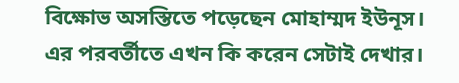বিক্ষোভ অসস্তিতে পড়েছেন মোহাম্মদ ইউনূস। এর পরবর্তীতে এখন কি করেন সেটাই দেখার।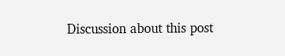Discussion about this post